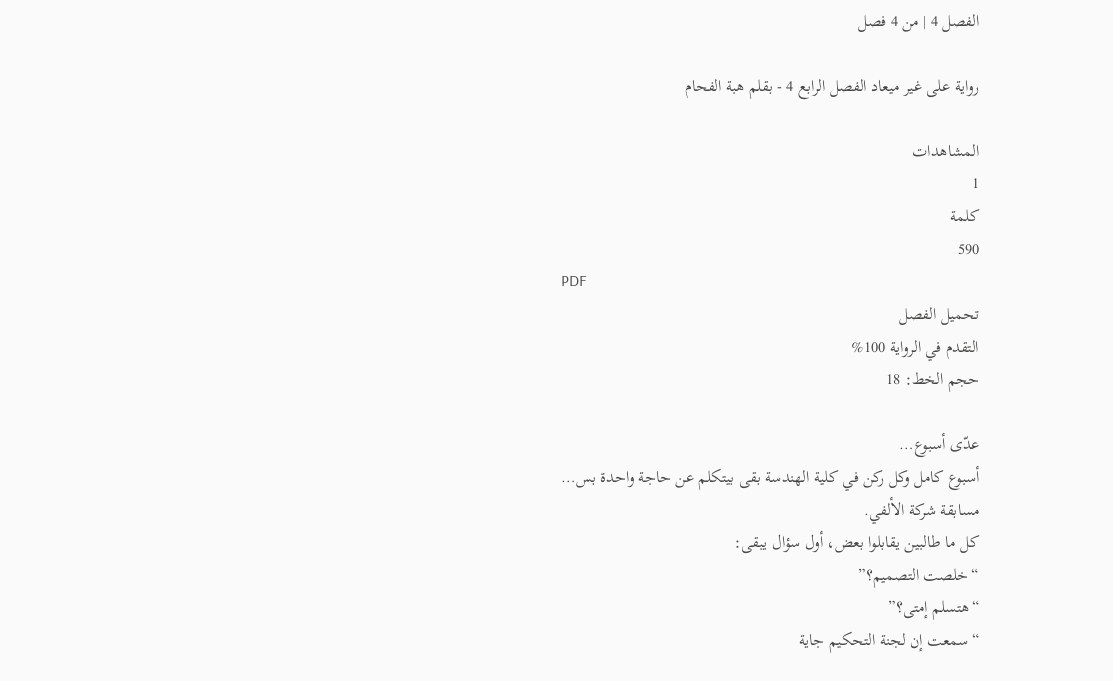الفصل 4 | من 4 فصل

رواية على غير ميعاد الفصل الرابع 4 - بقلم هبة الفحام

المشاهدات
1
كلمة
590
PDF
تحميل الفصل
التقدم في الرواية 100%
حجم الخط: 18

عدّى أسبوع…
أسبوع كامل وكل ركن في كلية الهندسة بقى بيتكلم عن حاجة واحدة بس…
مسابقة شركة الألفي.
كل ما طالبين يقابلوا بعض، أول سؤال يبقى:
“خلصت التصميم؟”
“هتسلم إمتى؟”
“سمعت إن لجنة التحكيم جاية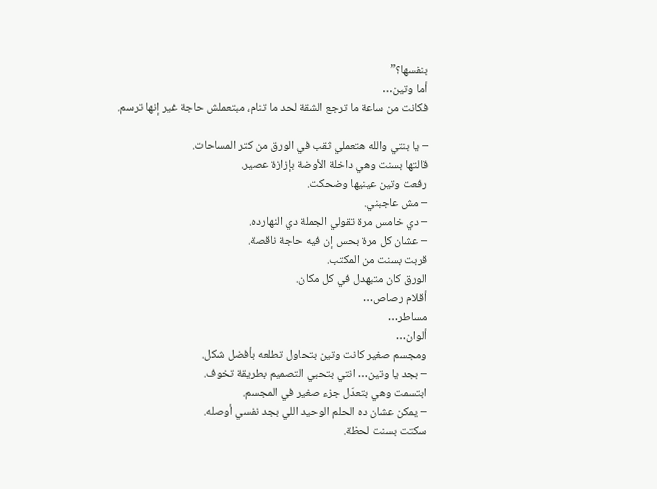بنفسها؟”
أما وتين…
فكانت من ساعة ما ترجع الشقة لحد ما تنام، مبتعملش حاجة غير إنها ترسم.

– يا بنتي والله هتعملي ثقب في الورق من كتر المساحات.
قالتها بسنت وهي داخلة الأوضة بإزازة عصير.
رفعت وتين عينيها وضحكت.
– مش عاجبني.
– دي خامس مرة تقولي الجملة دي النهارده.
– عشان كل مرة بحس إن فيه حاجة ناقصة.
قربت بسنت من المكتب.
الورق كان متبهدل في كل مكان.
أقلام رصاص…
مساطر…
ألوان…
ومجسم صغير كانت وتين بتحاول تطلعه بأفضل شكل.
– بجد يا وتين… انتي بتحبي التصميم بطريقة تخوف.
ابتسمت وهي بتعدّل جزء صغير في المجسم.
– يمكن عشان ده الحلم الوحيد اللي بجد نفسي أوصله.
سكتت بسنت لحظة.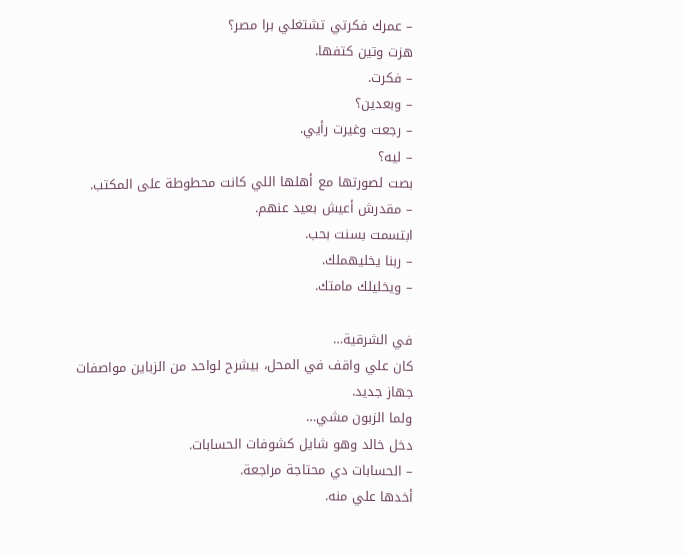– عمرك فكرتي تشتغلي برا مصر؟
هزت وتين كتفها.
– فكرت.
– وبعدين؟
– رجعت وغيرت رأيي.
– ليه؟
بصت لصورتها مع أهلها اللي كانت محطوطة على المكتب.
– مقدرش أعيش بعيد عنهم.
ابتسمت بسنت بحب.
– ربنا يخليهملك.
– ويخليلك مامتك.

في الشرقية…
كان علي واقف في المحل، بيشرح لواحد من الزباين مواصفات جهاز جديد.
ولما الزبون مشي…
دخل خالد وهو شايل كشوفات الحسابات.
– الحسابات دي محتاجة مراجعة.
أخدها علي منه.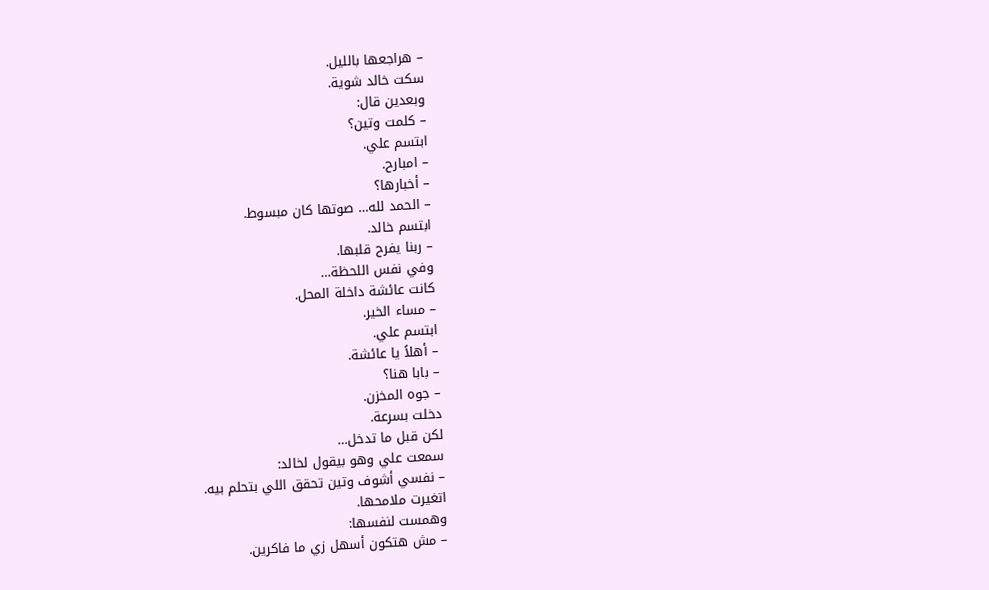– هراجعها بالليل.
سكت خالد شوية.
وبعدين قال:
– كلمت وتين؟
ابتسم علي.
– امبارح.
– أخبارها؟
– الحمد لله… صوتها كان مبسوط.
ابتسم خالد.
– ربنا يفرح قلبها.
وفي نفس اللحظة…
كانت عائشة داخلة المحل.
– مساء الخير.
ابتسم علي.
– أهلاً يا عائشة.
– بابا هنا؟
– جوه المخزن.
دخلت بسرعة.
لكن قبل ما تدخل…
سمعت علي وهو بيقول لخالد:
– نفسي أشوف وتين تحقق اللي بتحلم بيه.
اتغيرت ملامحها.
وهمست لنفسها:
– مش هتكون أسهل زي ما فاكرين.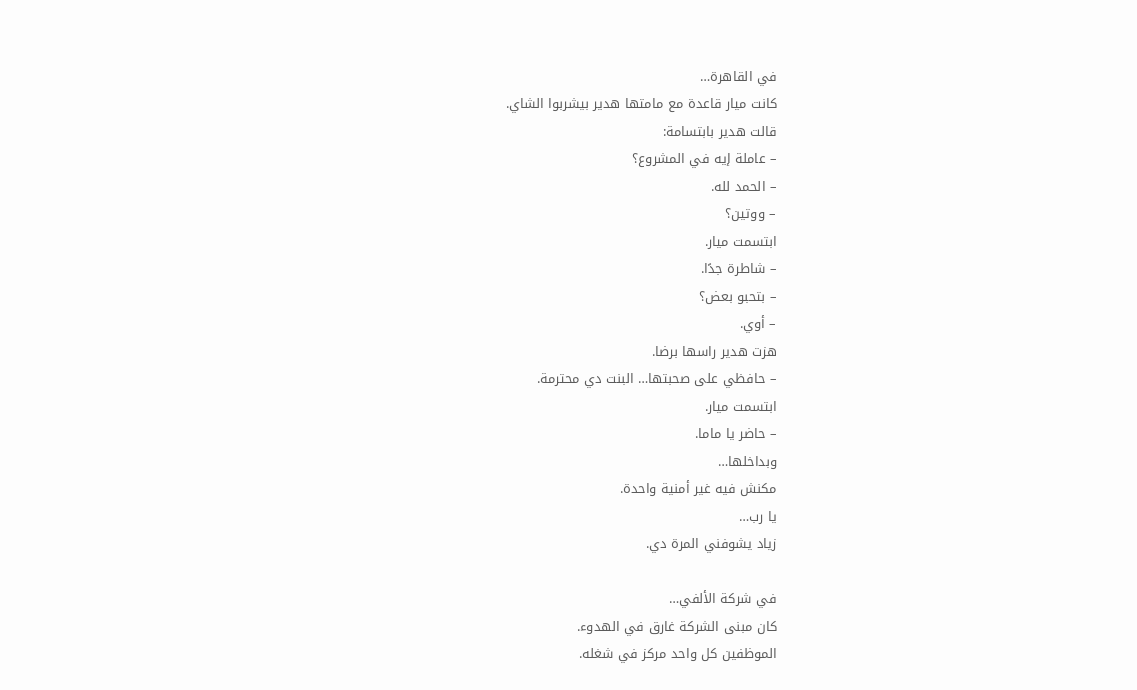في القاهرة…
كانت ميار قاعدة مع مامتها هدير بيشربوا الشاي.
قالت هدير بابتسامة:
– عاملة إيه في المشروع؟
– الحمد لله.
– ووتين؟
ابتسمت ميار.
– شاطرة جدًا.
– بتحبو بعض؟
– أوي.
هزت هدير راسها برضا.
– حافظي على صحبتها… البنت دي محترمة.
ابتسمت ميار.
– حاضر يا ماما.
وبداخلها…
مكنش فيه غير أمنية واحدة.
يا رب…
زياد يشوفني المرة دي.

في شركة الألفي…
كان مبنى الشركة غارق في الهدوء.
الموظفين كل واحد مركز في شغله.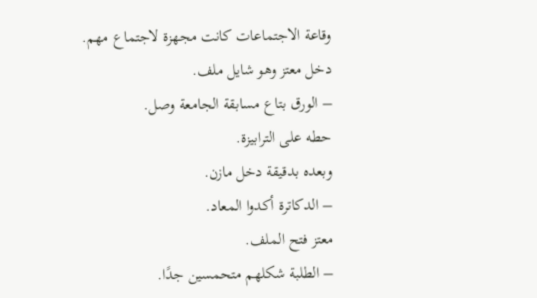وقاعة الاجتماعات كانت مجهزة لاجتماع مهم.
دخل معتز وهو شايل ملف.
– الورق بتاع مسابقة الجامعة وصل.
حطه على الترابيزة.
وبعده بدقيقة دخل مازن.
– الدكاترة أكدوا المعاد.
معتز فتح الملف.
– الطلبة شكلهم متحمسين جدًا.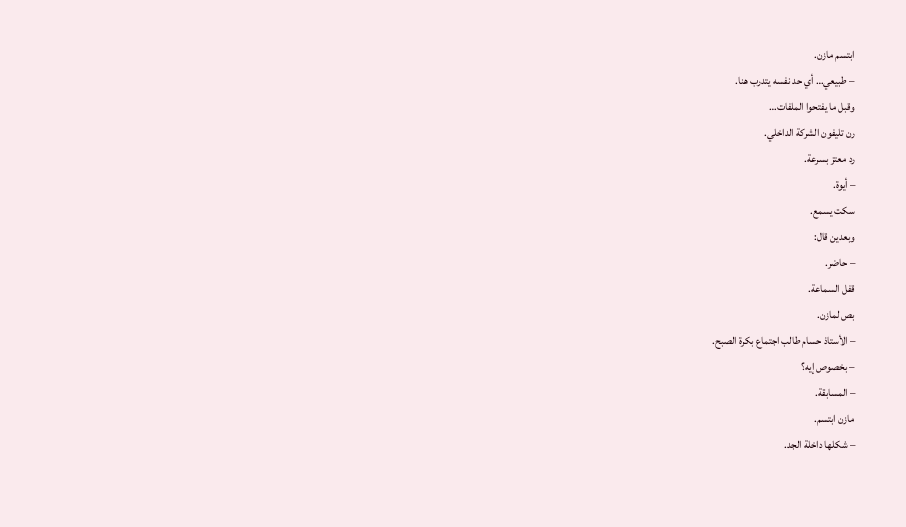ابتسم مازن.
– طبيعي… أي حد نفسه يتدرب هنا.
وقبل ما يفتحوا الملفات…
رن تليفون الشركة الداخلي.
رد معتز بسرعة.
– أيوة.
سكت يسمع.
وبعدين قال:
– حاضر.
قفل السماعة.
بص لمازن.
– الأستاذ حسام طالب اجتماع بكرة الصبح.
– بخصوص إيه؟
– المسابقة.
مازن ابتسم.
– شكلها داخلة الجد.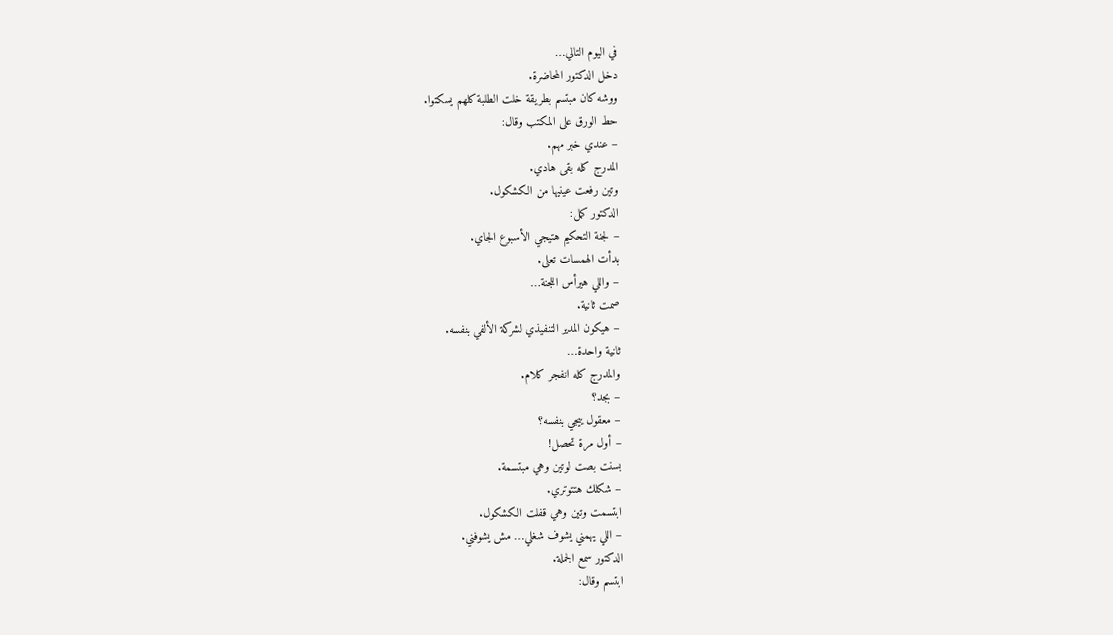في اليوم التالي…
دخل الدكتور المحاضرة.
ووشه كان مبتسم بطريقة خلت الطلبة كلهم يسكتوا.
حط الورق على المكتب وقال:
– عندي خبر مهم.
المدرج كله بقى هادي.
وتين رفعت عينيها من الكشكول.
الدكتور كمل:
– لجنة التحكيم هتيجي الأسبوع الجاي.
بدأت الهمسات تعلى.
– واللي هيرأس اللجنة…
صمت ثانية.
– هيكون المدير التنفيذي لشركة الألفي بنفسه.
ثانية واحدة…
والمدرج كله انفجر كلام.
– بجد؟
– معقول ييجي بنفسه؟
– أول مرة تحصل!
بسنت بصت لوتين وهي مبتسمة.
– شكلك هتتوتري.
ابتسمت وتين وهي قفلت الكشكول.
– اللي يهمني يشوف شغلي… مش يشوفني.
الدكتور سمع الجملة.
ابتسم وقال: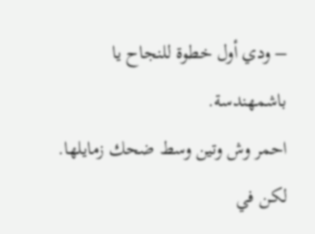– ودي أول خطوة للنجاح يا باشمهندسة.
احمر وش وتين وسط ضحك زمايلها.
لكن في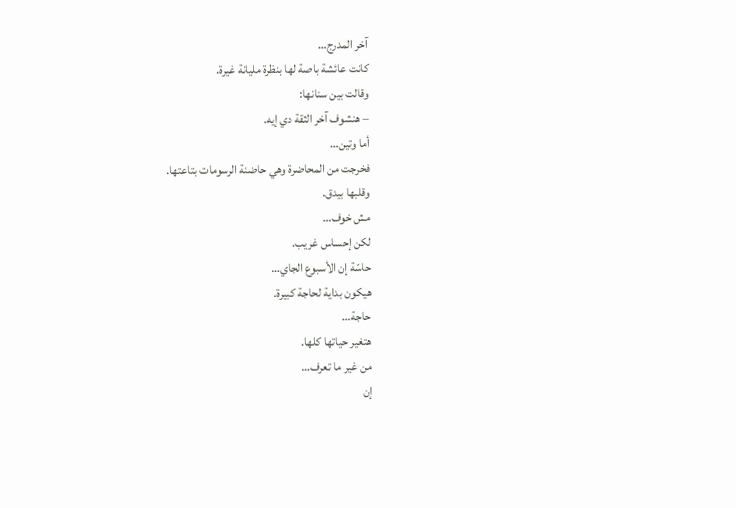آخر المدرج…
كانت عائشة باصة لها بنظرة مليانة غيرة.
وقالت بين سنانها:
– هنشوف آخر الثقة دي إيه.
أما وتين…
فخرجت من المحاضرة وهي حاضنة الرسومات بتاعتها.
وقلبها بيدق.
مش خوف…
لكن إحساس غريب.
حاسّة إن الأسبوع الجاي…
هيكون بداية لحاجة كبيرة.
حاجة…
هتغير حياتها كلها.
من غير ما تعرف…
إن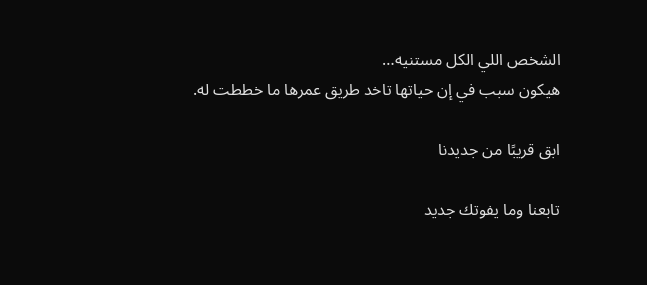الشخص اللي الكل مستنيه…
هيكون سبب في إن حياتها تاخد طريق عمرها ما خططت له.

ابق قريبًا من جديدنا

تابعنا وما يفوتك جديد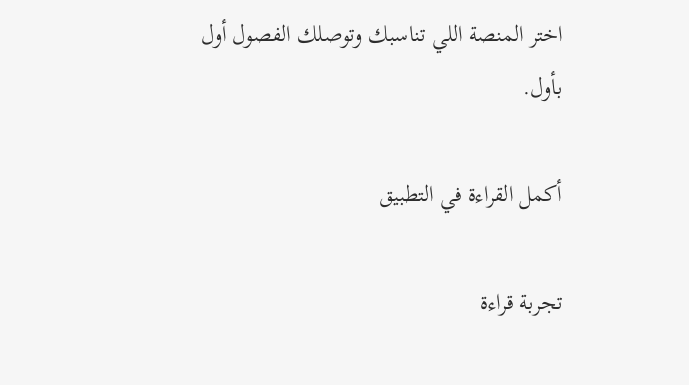اختر المنصة اللي تناسبك وتوصلك الفصول أول بأول.

أكمل القراءة في التطبيق

تجربة قراءة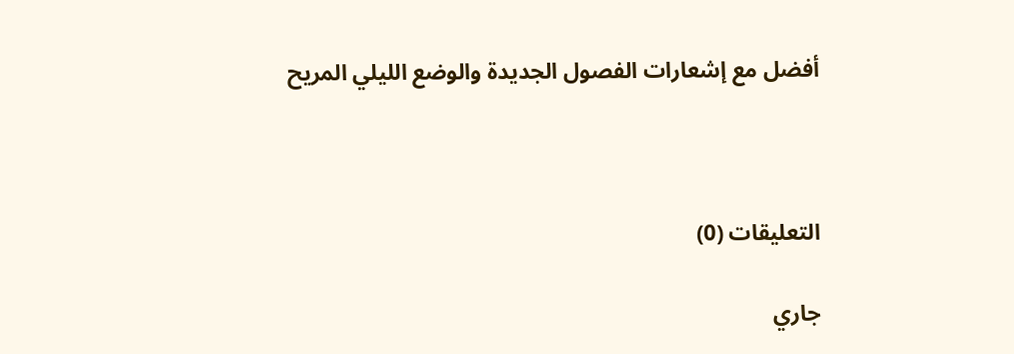أفضل مع إشعارات الفصول الجديدة والوضع الليلي المريح



التعليقات (0)

جاري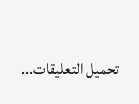تحميل التعليقات...